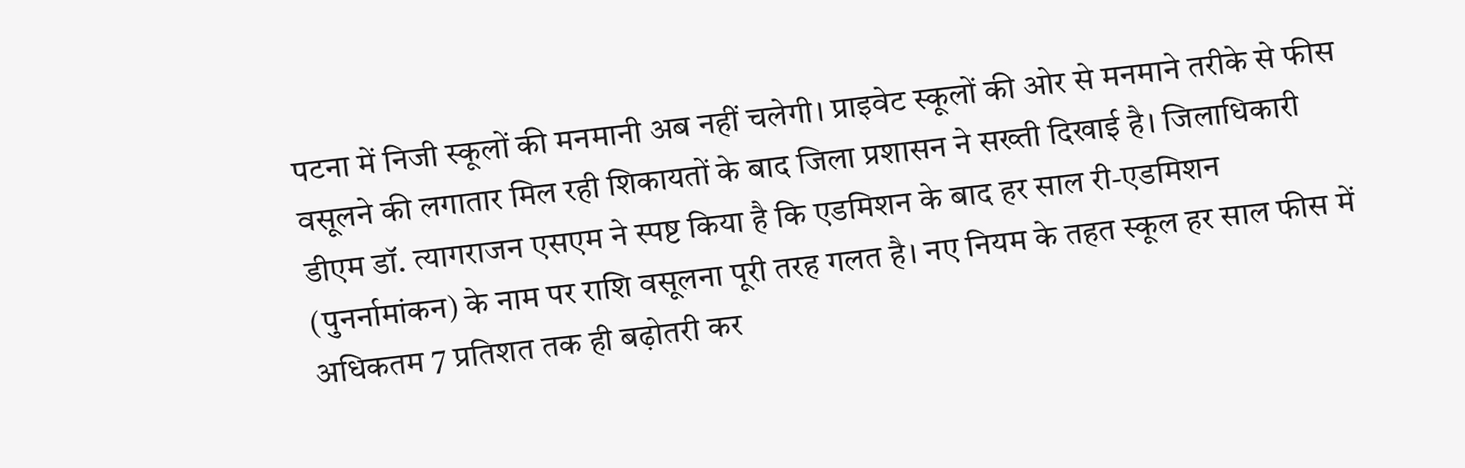पटना में निजी स्कूलों की मनमानी अब नहीं चलेगी। प्राइवेट स्कूलों की ओर से मनमाने तरीके से फीस वसूलने की लगातार मिल रही शिकायतों के बाद जिला प्रशासन ने सख्ती दिखाई है। जिलाधिकारी डीएम डॉ. त्यागराजन एसएम ने स्पष्ट किया है कि एडमिशन के बाद हर साल री-एडमिशन (पुनर्नामांकन) के नाम पर राशि वसूलना पूरी तरह गलत है। नए नियम के तहत स्कूल हर साल फीस में अधिकतम 7 प्रतिशत तक ही बढ़ोतरी कर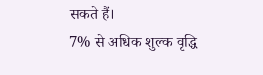सकते हैं।
7% से अधिक शुल्क वृद्धि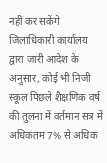नहीं कर सकेंगे
जिलाधिकारी कार्यालय द्वारा जारी आदेश के अनुसार, कोई भी निजी स्कूल पिछले शैक्षणिक वर्ष की तुलना में वर्तमान सत्र में अधिकतम 7% से अधिक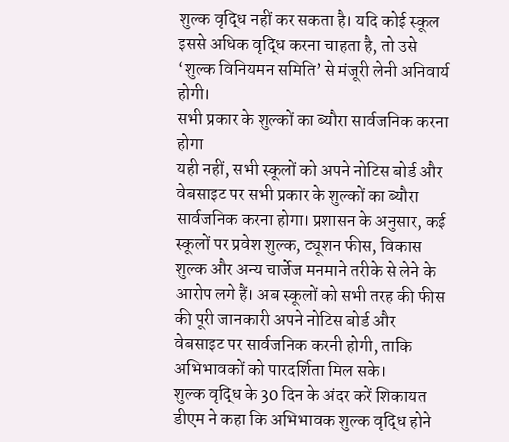शुल्क वृद्धि नहीं कर सकता है। यदि कोई स्कूल इससे अधिक वृद्धि करना चाहता है, तो उसे ‘शुल्क विनियमन समिति’ से मंजूरी लेनी अनिवार्य होगी।
सभी प्रकार के शुल्कों का ब्यौरा सार्वजनिक करना होगा
यही नहीं, सभी स्कूलों को अपने नोटिस बोर्ड और वेबसाइट पर सभी प्रकार के शुल्कों का ब्यौरा सार्वजनिक करना होगा। प्रशासन के अनुसार, कई स्कूलों पर प्रवेश शुल्क, ट्यूशन फीस, विकास शुल्क और अन्य चार्जेज मनमाने तरीके से लेने के आरोप लगे हैं। अब स्कूलों को सभी तरह की फीस की पूरी जानकारी अपने नोटिस बोर्ड और वेबसाइट पर सार्वजनिक करनी होगी, ताकि अभिभावकों को पारदर्शिता मिल सके।
शुल्क वृद्धि के 30 दिन के अंदर करें शिकायत
डीएम ने कहा कि अभिभावक शुल्क वृद्धि होने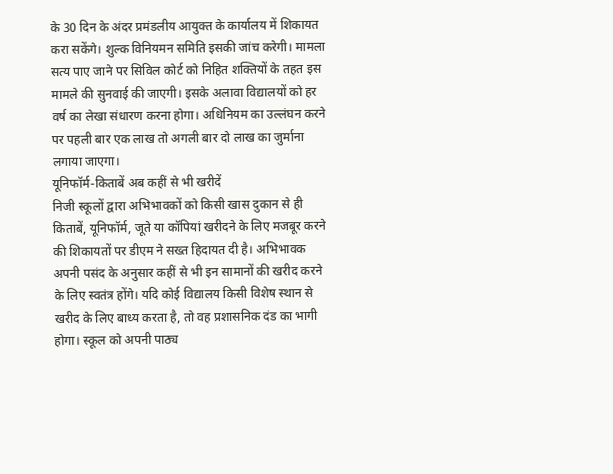के 30 दिन के अंदर प्रमंडलीय आयुक्त के कार्यालय में शिकायत करा सकेंगे। शुल्क विनियमन समिति इसकी जांच करेगी। मामला सत्य पाए जाने पर सिविल कोर्ट को निहित शक्तियों के तहत इस मामले की सुनवाई की जाएगी। इसके अलावा विद्यालयों को हर वर्ष का लेखा संधारण करना होगा। अधिनियम का उल्लंघन करने पर पहली बार एक लाख तो अगली बार दो लाख का जुर्माना लगाया जाएगा।
यूनिफॉर्म-किताबें अब कहीं से भी खरीदें
निजी स्कूलों द्वारा अभिभावकों को किसी खास दुकान से ही किताबें, यूनिफॉर्म, जूते या कॉपियां खरीदने के लिए मजबूर करने की शिकायतों पर डीएम ने सख्त हिदायत दी है। अभिभावक अपनी पसंद के अनुसार कहीं से भी इन सामानों की खरीद करने के लिए स्वतंत्र होंगे। यदि कोई विद्यालय किसी विशेष स्थान से खरीद के लिए बाध्य करता है, तो वह प्रशासनिक दंड का भागी होगा। स्कूल को अपनी पाठ्य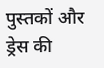पुस्तकों और ड्रेस की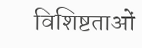विशिष्टताओं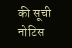की सूची नोटिस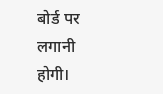बोर्ड पर लगानी होगी।